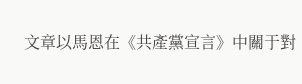文章以馬恩在《共產黨宣言》中關于對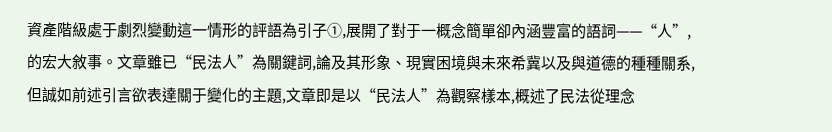資產階級處于劇烈變動這一情形的評語為引子①,展開了對于一概念簡單卻內涵豐富的語詞——“人”,的宏大敘事。文章雖已“民法人”為關鍵詞,論及其形象、現實困境與未來希冀以及與道德的種種關系,但誠如前述引言欲表達關于變化的主題,文章即是以“民法人”為觀察樣本,概述了民法從理念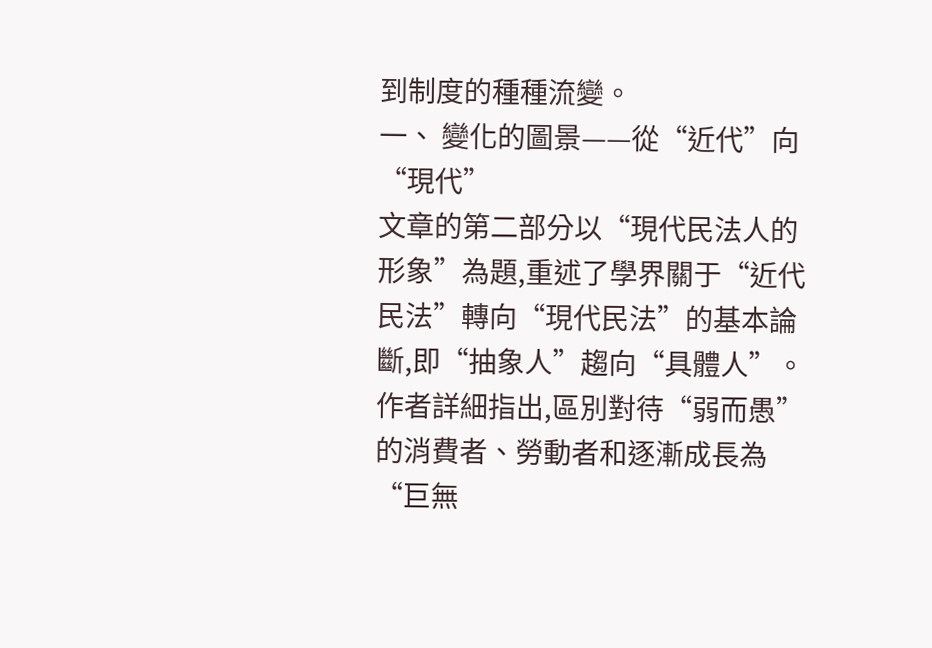到制度的種種流變。
一、 變化的圖景——從“近代”向“現代”
文章的第二部分以“現代民法人的形象”為題,重述了學界關于“近代民法”轉向“現代民法”的基本論斷,即“抽象人”趨向“具體人”。
作者詳細指出,區別對待“弱而愚”的消費者、勞動者和逐漸成長為“巨無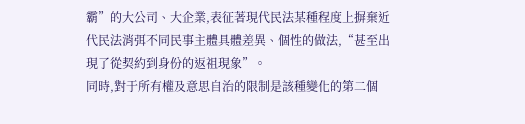霸”的大公司、大企業,表征著現代民法某種程度上摒棄近代民法消弭不同民事主體具體差異、個性的做法,“甚至出現了從契約到身份的返祖現象”。
同時,對于所有權及意思自治的限制是該種變化的第二個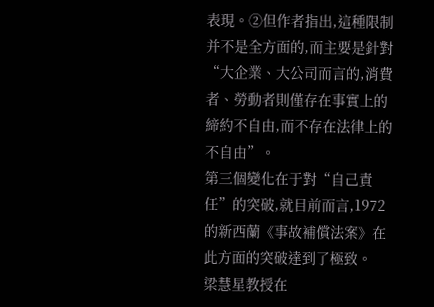表現。②但作者指出,這種限制并不是全方面的,而主要是針對“大企業、大公司而言的,消費者、勞動者則僅存在事實上的締約不自由,而不存在法律上的不自由”。
第三個變化在于對“自己責任”的突破,就目前而言,1972的新西蘭《事故補償法案》在此方面的突破達到了極致。
梁慧星教授在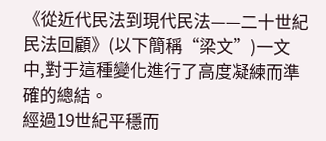《從近代民法到現代民法——二十世紀民法回顧》(以下簡稱“梁文”)一文中,對于這種變化進行了高度凝練而準確的總結。
經過19世紀平穩而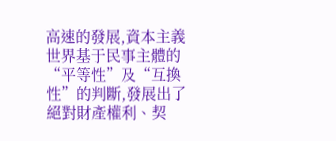高速的發展,資本主義世界基于民事主體的“平等性”及“互換性”的判斷,發展出了絕對財產權利、契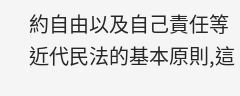約自由以及自己責任等近代民法的基本原則,這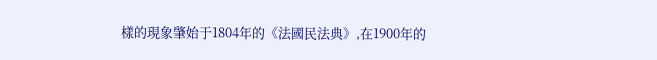樣的現象肇始于1804年的《法國民法典》,在1900年的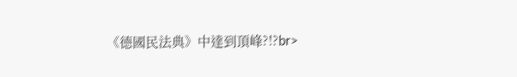《德國民法典》中達到頂峰?!?br>